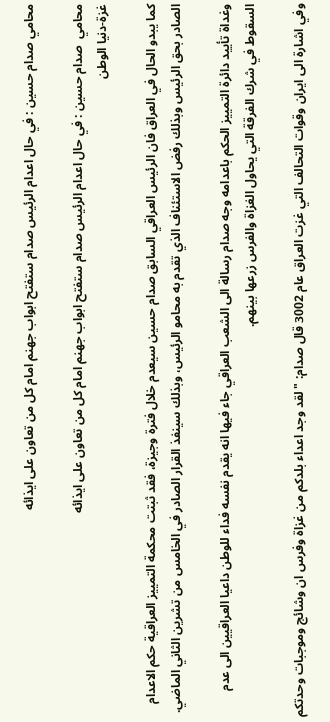محامي صدام حسين : في حال اعدام الرئيس صدام ستفتح ابواب جهنم امام كل من تعاون على ايذائه

محامي  صدام حسين : في حال اعدام الرئيس صدام ستفتح ابواب جهنم امام كل من تعاون على ايذائه
غزة-دنيا الوطن

كما يبدو الحال في العراق فان الرئيس العراقي السابق صدام حسين سيعدم خلال فترة وجيزة، فقد ثبتت محكمة التمييز العراقية حكم الاعدام الصادر بحق الرئيس وبذلك رفض الاستئناف الذي تقدم به محامو الرئيس، وبذلك سينفذ القرار الصادر في الخامس من تشرين الثاني الماضي.

وغداة تأييد دائرة التمييز الحكم باعدامه وجه صدام رسالة الى الشعب العراقي جاء فيها انه يقدم نفسه فداء للوطن داعيا العراقيين الى عدم السقوط في شرك الفرقة التي يحاول الغزاة والفرس زرعها بينهم.

وفي اشارة الى ايران وقوات التحالف التي غزت العراق عام 3002 قال صدام: "لقد وجد اعداء بلدكم من غزاة وفرس ان وشائج وموجبات وحدتكم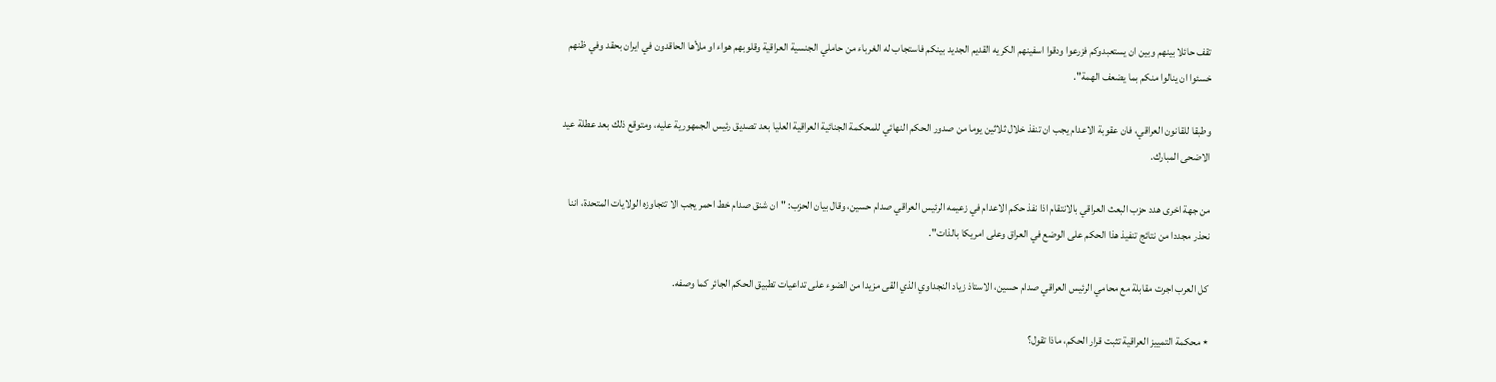تقف حائلا بينهم وبين ان يستعبدوكم فزرعوا ودقوا اسفينهم الكريه القديم الجديد بينكم فاستجاب له الغرباء من حاملي الجنسية العراقية وقلوبهم هواء او ملأها الحاقدون في ايران بحقد وفي ظنهم خسئوا ان ينالوا منكم بما يضعف الهمة".

وطبقا للقانون العراقي، فان عقوبة الاعدام يجب ان تنفذ خلال ثلاثين يوما من صدور الحكم النهائي للمحكمة الجنائية العراقية العليا بعد تصديق رئيس الجمهورية عليه، ومتوقع ذلك بعد عطلة عيد الاضحى المبارك.

من جهة اخرى هدد حزب البعث العراقي بالانتقام اذا نفذ حكم الاعدام في زعيمه الرئيس العراقي صدام حسين، وقال بيان الحزب: "ان شنق صدام خط احمر يجب الا تتجاوزه الولايات المتحدة، اننا نحذر مجددا من نتائج تنفيذ هذا الحكم على الوضع في العراق وعلى امريكا بالذات".

كل العرب اجرت مقابلة مع محامي الرئيس العراقي صدام حسين، الاستاذ زياد النجداوي الذي القى مزيدا من الضوء على تداعيات تطبيق الحكم الجائر كما وصفه.

٭ محكمة التمييز العراقية تثبت قرار الحكم، ماذا تقول؟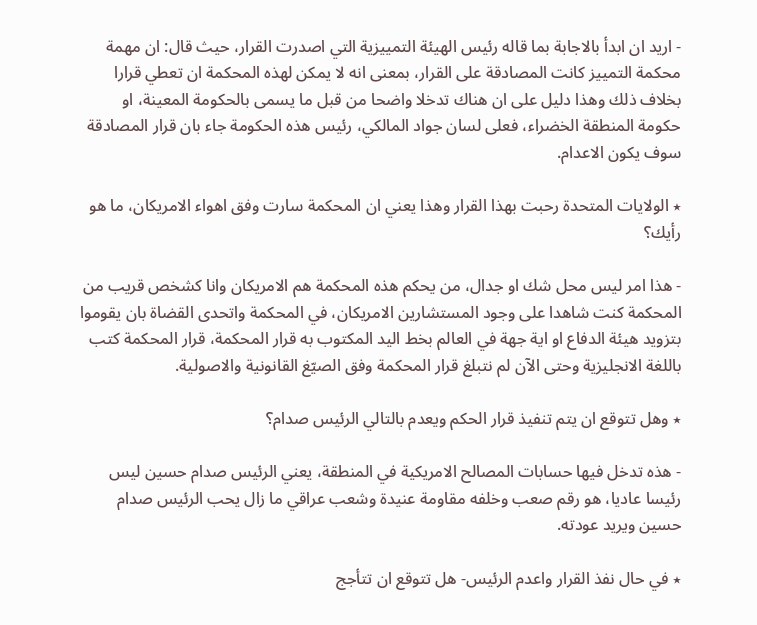- اريد ان ابدأ بالاجابة بما قاله رئيس الهيئة التمييزية التي اصدرت القرار، حيث قال: ان مهمة محكمة التمييز كانت المصادقة على القرار، بمعنى انه لا يمكن لهذه المحكمة ان تعطي قرارا بخلاف ذلك وهذا دليل على ان هناك تدخلا واضحا من قبل ما يسمى بالحكومة المعينة، او حكومة المنطقة الخضراء، فعلى لسان جواد المالكي، رئيس هذه الحكومة جاء بان قرار المصادقة سوف يكون الاعدام.

٭ الولايات المتحدة رحبت بهذا القرار وهذا يعني ان المحكمة سارت وفق اهواء الامريكان، ما هو رأيك؟

- هذا امر ليس محل شك او جدال، من يحكم هذه المحكمة هم الامريكان وانا كشخص قريب من المحكمة كنت شاهدا على وجود المستشارين الامريكان، في المحكمة واتحدى القضاة بان يقوموا بتزويد هيئة الدفاع او اية جهة في العالم بخط اليد المكتوب به قرار المحكمة، قرار المحكمة كتب باللغة الانجليزية وحتى الآن لم نتبلغ قرار المحكمة وفق الصيّغ القانونية والاصولية.

٭ وهل تتوقع ان يتم تنفيذ قرار الحكم ويعدم بالتالي الرئيس صدام؟

- هذه تدخل فيها حسابات المصالح الامريكية في المنطقة، يعني الرئيس صدام حسين ليس رئيسا عاديا، هو رقم صعب وخلفه مقاومة عنيدة وشعب عراقي ما زال يحب الرئيس صدام حسين ويريد عودته.

٭ في حال نفذ القرار واعدم الرئيس- هل تتوقع ان تتأجج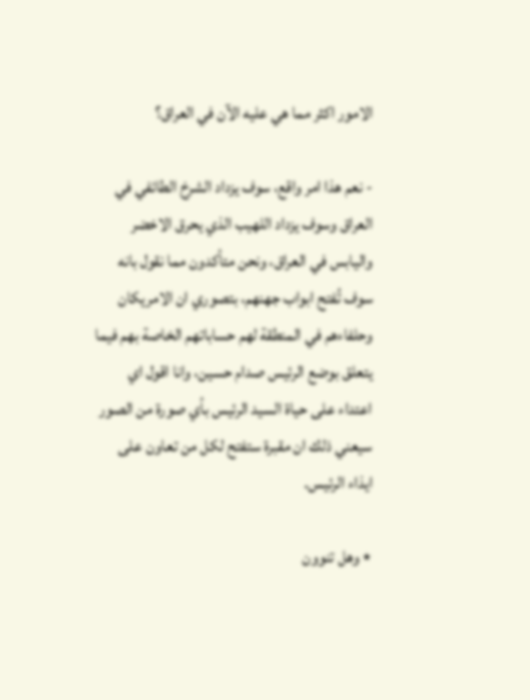الامور اكثر مما هي عليه الآن في العراق؟

- نعم هذا امر واقع، سوف يزداد الشرخ الطائفي في العراق وسوف يزداد اللهيب الذي يحرق الاخضر واليابس في العراق، ونحن متأكدون مما نقول بانه سوف تُفتح ابواب جهنهم، بتصوري ان الامريكان وحلفاءهم في المنطقة لهم حساباتهم الخاصة بهم فيما يتعلق بوضع الرئيس صدام حسين، وانا اقول اي اعتداء على حياة السيد الرئيس بأي صورة من الصور سيعني ذلك ان مقبرة ستفتح لكل من تعاون على ايذاء الرئيس.

٭ وهل تنوون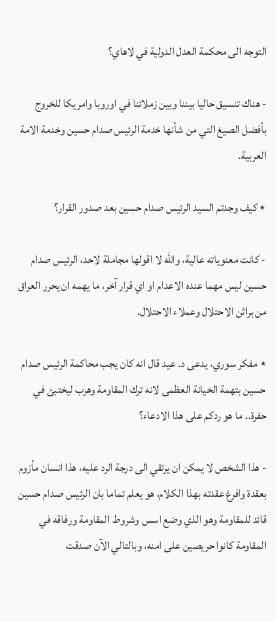التوجه الى محكمة العدل الدولية في لاهاي؟

- هناك تنسيق حاليا بيننا وبين زملائنا في اوروبا وامريكا للخروج بأفضل الصيغ التي من شأنها خدمة الرئيس صدام حسين وخدمة الامة العربية.

٭ كيف وجدتم السيد الرئيس صدام حسين بعد صدور القرار؟

- كانت معنوياته عالية، والله لا اقولها مجاملة لاحد، الرئيس صدام حسين ليس مهما عنده الاعدام او اي قرار آخر، ما يهمه ان يحرر العراق من براثن الاحتلال وعملاء الاحتلال.

٭ مفكر سوري، يدعى د. عيد قال انه كان يجب محاكمة الرئيس صدام حسين بتهمة الخيانة العظمى لانه ترك المقاومة وهرب ليختبئ في حفرة.. ما هو ردكم على هذا الادعاء؟

- هذا الشخص لا يمكن ان يرتقي الى درجة الرد عليه، هذا انسان مأزوم بعقدة وافرغ عقدته بهذا الكلام، هو يعلم تماما بان الرئيس صدام حسين قائد للمقاومة وهو الذي وضع اسس وشروط المقاومة ورفاقه في المقاومة كانوا حريصين على امنه، وبالتالي الآن صدقت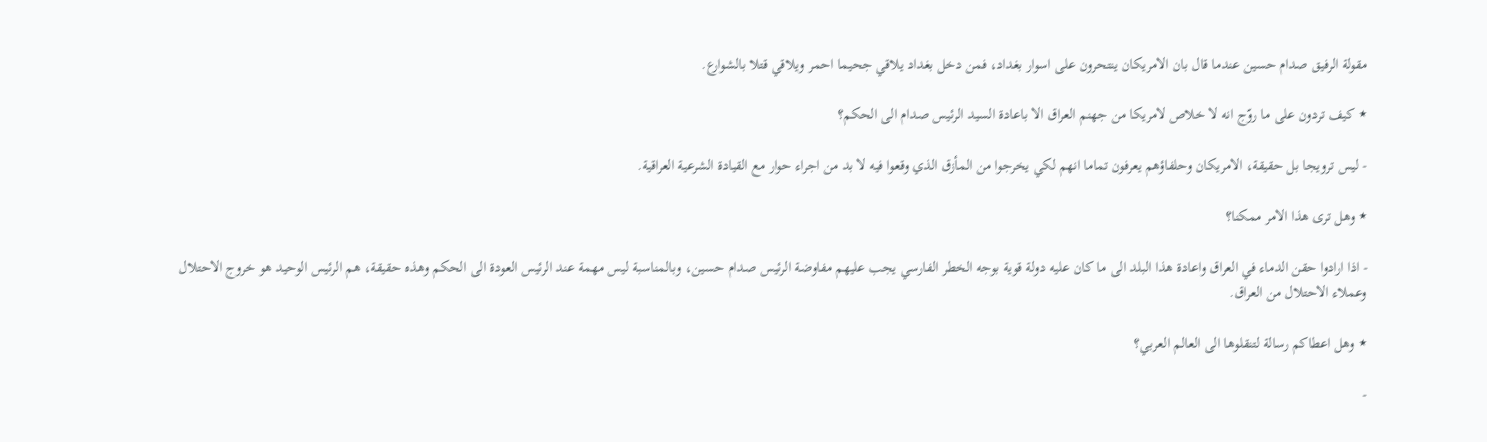مقولة الرفيق صدام حسين عندما قال بان الامريكان ينتحرون على اسوار بغداد، فمن دخل بغداد يلاقي جحيما احمر ويلاقي قتلا بالشوارع.

٭ كيف تردون على ما روّج انه لا خلاص لامريكا من جهنم العراق الا باعادة السيد الرئيس صدام الى الحكم؟

- ليس ترويجا بل حقيقة، الامريكان وحلفاؤهم يعرفون تماما انهم لكي يخرجوا من المأزق الذي وقعوا فيه لا بد من اجراء حوار مع القيادة الشرعية العراقية.

٭ وهل ترى هذا الامر ممكنا؟

- اذا ارادوا حقن الدماء في العراق واعادة هذا البلد الى ما كان عليه دولة قوية بوجه الخطر الفارسي يجب عليهم مفاوضة الرئيس صدام حسين، وبالمناسبة ليس مهمة عند الرئيس العودة الى الحكم وهذه حقيقة، هم الرئيس الوحيد هو خروج الاحتلال وعملاء الاحتلال من العراق.

٭ وهل اعطاكم رسالة لتنقلوها الى العالم العربي؟

-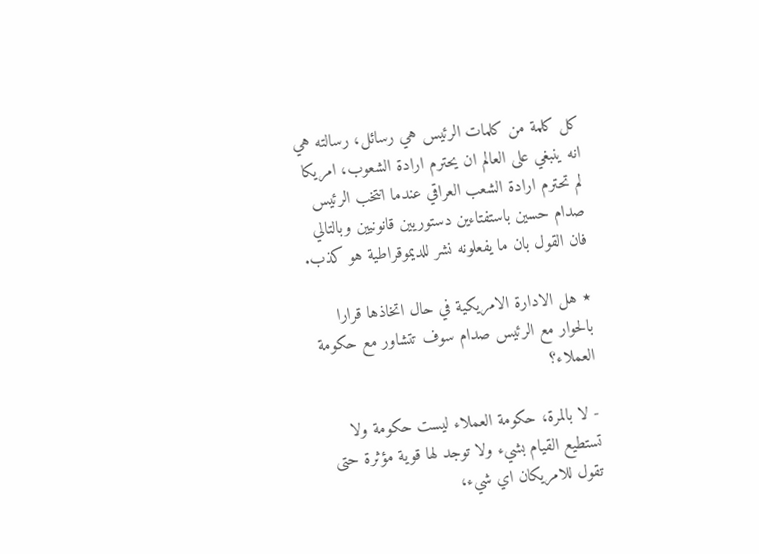كل كلمة من كلمات الرئيس هي رسائل، رسالته هي انه ينبغي على العالم ان يحترم ارادة الشعوب، امريكا لم تحترم ارادة الشعب العراقي عندما انتخب الرئيس صدام حسين باستفتاءين دستوريين قانونيين وبالتالي فان القول بان ما يفعلونه نشر للديموقراطية هو كذب.

٭ هل الادارة الامريكية في حال اتخاذها قرارا بالحوار مع الرئيس صدام سوف تتشاور مع حكومة العملاء؟

- لا بالمرة، حكومة العملاء ليست حكومة ولا تستطيع القيام بشيء ولا توجد لها قوية مؤثرة حتى تقول للامريكان اي شيء،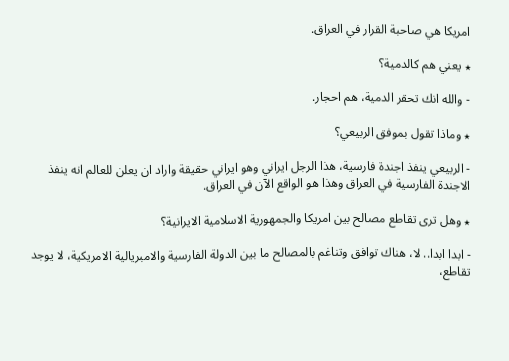امريكا هي صاحبة القرار في العراق.

٭ يعني هم كالدمية؟

- والله انك تحقر الدمية، هم احجار.

٭ وماذا تقول بموفق الربيعي؟

- الربيعي ينفذ اجندة فارسية، هذا الرجل ايراني وهو ايراني حقيقة واراد ان يعلن للعالم انه ينفذ الاجندة الفارسية في العراق وهذا هو الواقع الآن في العراق.

٭ وهل ترى تقاطع مصالح بين امريكا والجمهورية الاسلامية الايرانية؟

- ابدا ابدا.. لا، هناك توافق وتناغم بالمصالح ما بين الدولة الفارسية والامبريالية الامريكية، لا يوجد تقاطع،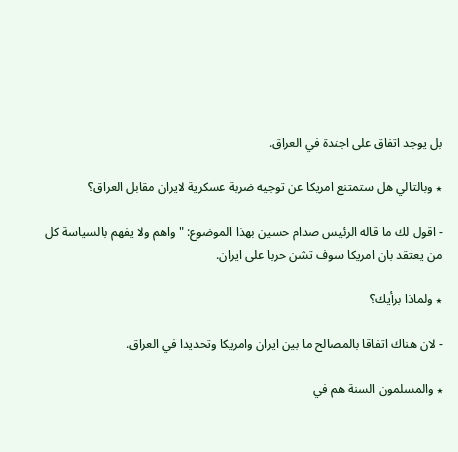بل يوجد اتفاق على اجندة في العراق.

٭ وبالتالي هل ستمتنع امريكا عن توجيه ضربة عسكرية لايران مقابل العراق؟

- اقول لك ما قاله الرئيس صدام حسين بهذا الموضوع: "واهم ولا يفهم بالسياسة كل من يعتقد بان امريكا سوف تشن حربا على ايران.

٭ ولماذا برأيك؟

- لان هناك اتفاقا بالمصالح ما بين ايران وامريكا وتحديدا في العراق.

٭ والمسلمون السنة هم في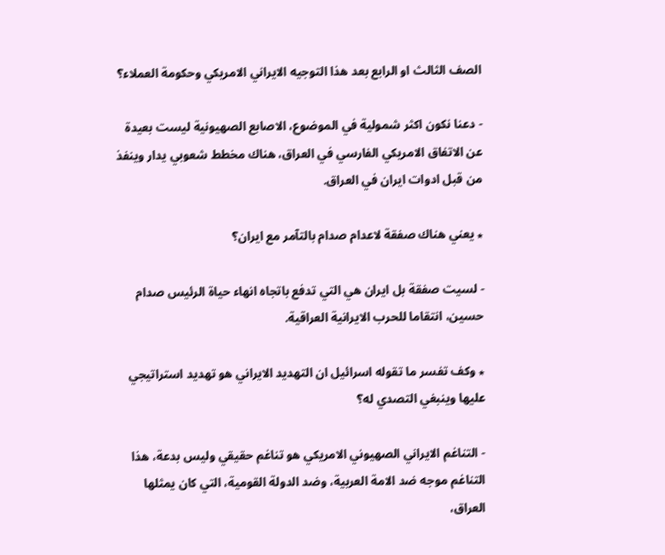الصف الثالث او الرابع بعد هذا التوجيه الايراني الامريكي وحكومة العملاء؟

- دعنا نكون اكثر شمولية في الموضوع، الاصابع الصهيونية ليست بعيدة عن الاتفاق الامريكي الفارسي في العراق، هناك مخطط شعوبي يدار وينفذ من قبل ادوات ايران في العراق.

٭ يعني هناك صفقة لاعدام صدام بالتآمر مع ايران؟

- لسيت صفقة بل ايران هي التي تدفع باتجاه انهاء حياة الرئيس صدام حسين، انتقاما للحرب الايرانية العراقية.

٭ وكف تفسر ما تقوله اسرائيل ان التهديد الايراني هو تهديد استراتيجي عليها وينبغي التصدي له؟

- التناغم الايراني الصهيوني الامريكي هو تناغم حقيقي وليس بدعة، هذا التناغم موجه ضد الامة العربية، وضد الدولة القومية، التي كان يمثلها العراق،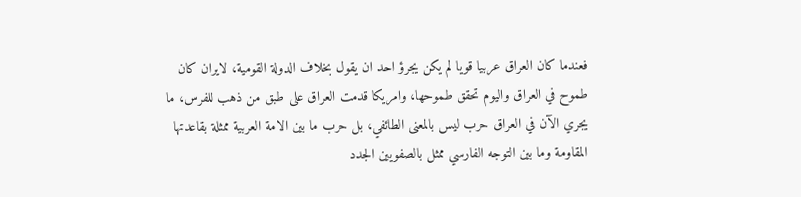فعندما كان العراق عربيا قويا لم يكن يجرؤ احد ان يقول بخلاف الدولة القومية، لايران كان طموح في العراق واليوم تحقق طموحها، وامريكا قدمت العراق على طبق من ذهب للفرس، ما يجري الآن في العراق حرب ليس بالمعنى الطائفي، بل حرب ما بين الامة العربية ممثلة بقاعدتها المقاومة وما بين التوجه الفارسي ممثل بالصفويين الجدد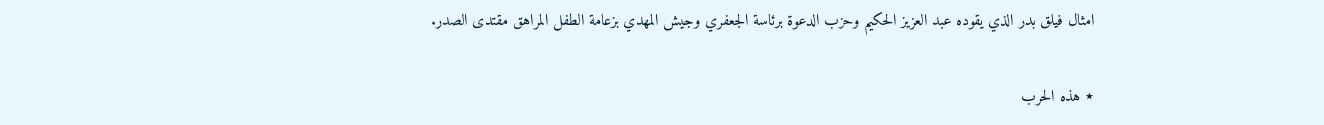امثال فيلق بدر الذي يقوده عبد العزيز الحكيم وحزب الدعوة برئاسة الجعفري وجيش المهدي بزعامة الطفل المراهق مقتدى الصدر.

٭ هذه الحرب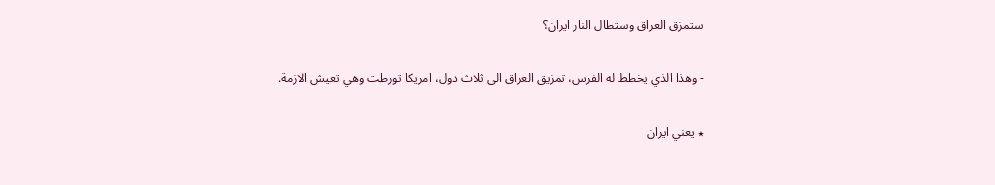ستمزق العراق وستطال النار ايران؟

- وهذا الذي يخطط له الفرس، تمزيق العراق الى ثلاث دول، امريكا تورطت وهي تعيش الازمة.

٭ يعني ايران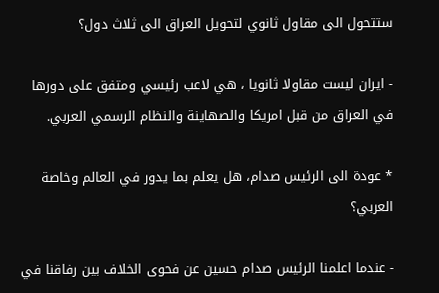ستتحول الى مقاول ثانوي لتحويل العراق الى ثلاث دول؟

- ايران ليست مقاولا ثانويا ، هي لاعب رئيسي ومتفق على دورها في العراق من قبل امريكا والصهاينة والنظام الرسمي العربي.

٭ عودة الى الرئيس صدام، هل يعلم بما يدور في العالم وخاصة العربي؟

- عندما اعلمنا الرئيس صدام حسين عن فحوى الخلاف بين رفاقنا في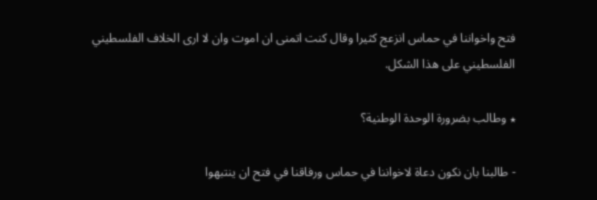فتح واخواننا في حماس انزعج كثيرا وقال كنت اتمنى ان اموت وان لا ارى الخلاف الفلسطيني الفلسطيني على هذا الشكل.

٭ وطالب بضرورة الوحدة الوطنية؟

- طالبنا بان نكون دعاة لاخواننا في حماس ورفاقنا في فتح ان ينتبهوا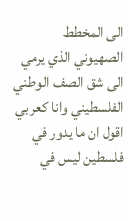الى المخطط الصهيوني الذي يرمي الى شق الصف الوطني الفلسطيني وانا كعربي اقول ان ما يدور في فلسطين ليس في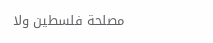مصلحة فلسطين ولا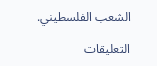الشعب الفلسطيني.

التعليقات